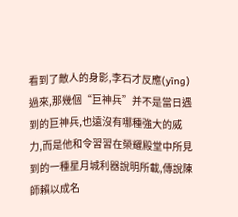看到了敵人的身影,李石才反應(yīng)過來,那幾個“巨神兵”并不是當日遇到的巨神兵,也遠沒有哪種強大的威力,而是他和令習習在榮耀殿堂中所見到的一種星月城利器說明所載,傳說陳師賴以成名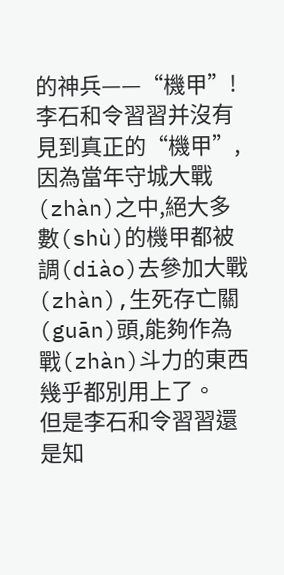的神兵——“機甲”!
李石和令習習并沒有見到真正的“機甲”,因為當年守城大戰(zhàn)之中,絕大多數(shù)的機甲都被調(diào)去參加大戰(zhàn),生死存亡關(guān)頭,能夠作為戰(zhàn)斗力的東西幾乎都別用上了。
但是李石和令習習還是知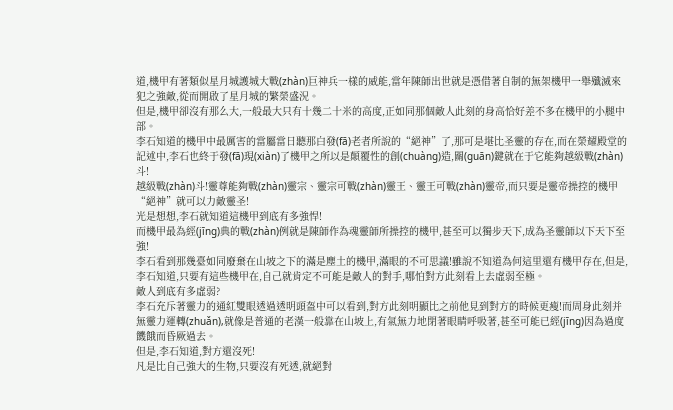道,機甲有著類似星月城護城大戰(zhàn)巨神兵一樣的威能,當年陳師出世就是憑借著自制的無架機甲一舉殲滅來犯之強敵,從而開啟了星月城的繁榮盛況。
但是,機甲卻沒有那么大,一般最大只有十幾二十米的高度,正如同那個敵人此刻的身高恰好差不多在機甲的小腿中部。
李石知道的機甲中最厲害的當屬當日聽那白發(fā)老者所說的“絕神”了,那可是堪比圣靈的存在,而在榮耀殿堂的記述中,李石也終于發(fā)現(xiàn)了機甲之所以是顛覆性的創(chuàng)造,關(guān)鍵就在于它能夠越級戰(zhàn)斗!
越級戰(zhàn)斗!靈尊能夠戰(zhàn)靈宗、靈宗可戰(zhàn)靈王、靈王可戰(zhàn)靈帝,而只要是靈帝操控的機甲“絕神”就可以力敵靈圣!
光是想想,李石就知道這機甲到底有多強悍!
而機甲最為經(jīng)典的戰(zhàn)例就是陳師作為魂靈師所操控的機甲,甚至可以獨步天下,成為圣靈師以下天下至強!
李石看到那幾臺如同廢棄在山坡之下的滿是塵土的機甲,滿眼的不可思議!雖說不知道為何這里還有機甲存在,但是,李石知道,只要有這些機甲在,自己就肯定不可能是敵人的對手,哪怕對方此刻看上去虛弱至極。
敵人到底有多虛弱?
李石充斥著靈力的通紅雙眼透過透明頭盔中可以看到,對方此刻明顯比之前他見到對方的時候更瘦!而周身此刻并無靈力運轉(zhuǎn),就像是普通的老漢一般靠在山坡上,有氣無力地閉著眼睛呼吸著,甚至可能已經(jīng)因為過度饑餓而昏厥過去。
但是,李石知道,對方還沒死!
凡是比自己強大的生物,只要沒有死透,就絕對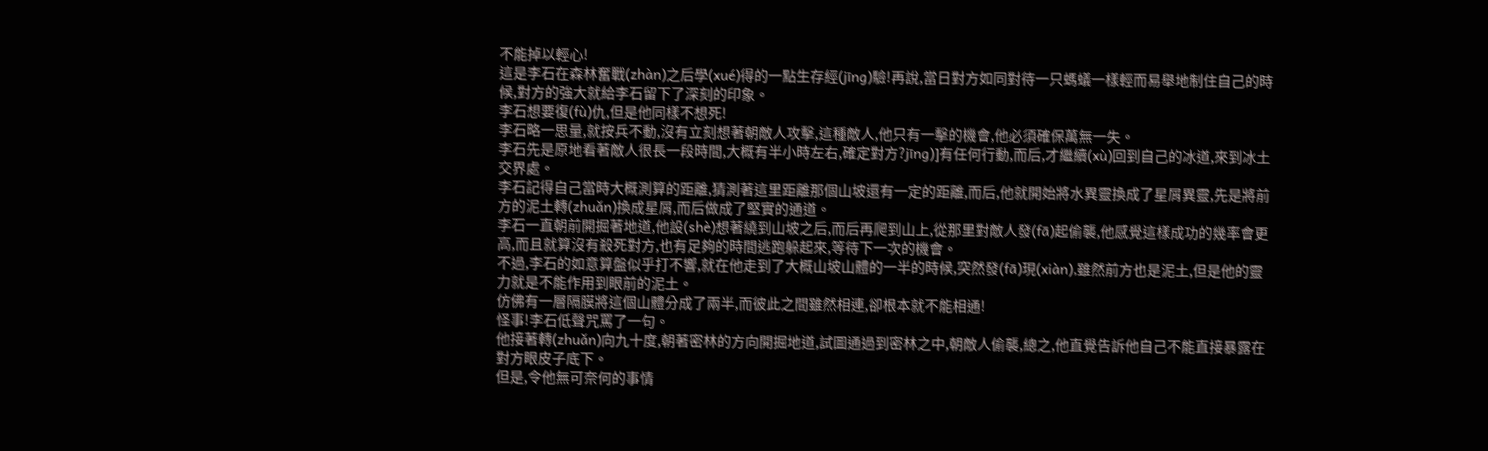不能掉以輕心!
這是李石在森林奮戰(zhàn)之后學(xué)得的一點生存經(jīng)驗!再說,當日對方如同對待一只螞蟻一樣輕而易舉地制住自己的時候,對方的強大就給李石留下了深刻的印象。
李石想要復(fù)仇,但是他同樣不想死!
李石略一思量,就按兵不動,沒有立刻想著朝敵人攻擊,這種敵人,他只有一擊的機會,他必須確保萬無一失。
李石先是原地看著敵人很長一段時間,大概有半小時左右,確定對方?jīng)]有任何行動,而后,才繼續(xù)回到自己的冰道,來到冰土交界處。
李石記得自己當時大概測算的距離,猜測著這里距離那個山坡還有一定的距離,而后,他就開始將水異靈換成了星屑異靈,先是將前方的泥土轉(zhuǎn)換成星屑,而后做成了堅實的通道。
李石一直朝前開掘著地道,他設(shè)想著繞到山坡之后,而后再爬到山上,從那里對敵人發(fā)起偷襲,他感覺這樣成功的幾率會更高,而且就算沒有殺死對方,也有足夠的時間逃跑躲起來,等待下一次的機會。
不過,李石的如意算盤似乎打不響,就在他走到了大概山坡山體的一半的時候,突然發(fā)現(xiàn),雖然前方也是泥土,但是他的靈力就是不能作用到眼前的泥土。
仿佛有一層隔膜將這個山體分成了兩半,而彼此之間雖然相連,卻根本就不能相通!
怪事!李石低聲咒罵了一句。
他接著轉(zhuǎn)向九十度,朝著密林的方向開掘地道,試圖通過到密林之中,朝敵人偷襲,總之,他直覺告訴他自己不能直接暴露在對方眼皮子底下。
但是,令他無可奈何的事情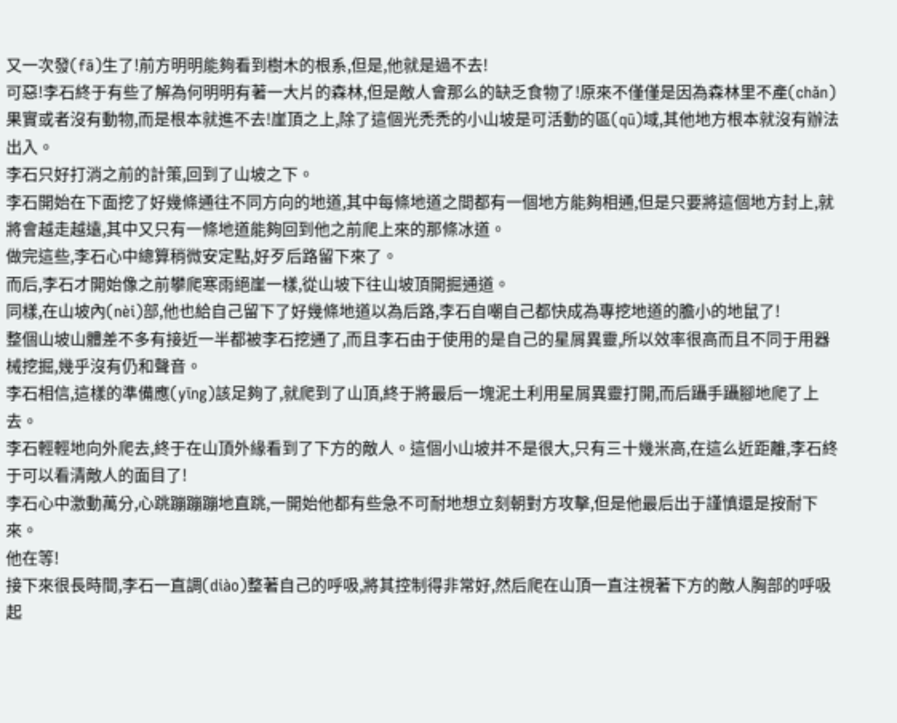又一次發(fā)生了!前方明明能夠看到樹木的根系,但是,他就是過不去!
可惡!李石終于有些了解為何明明有著一大片的森林,但是敵人會那么的缺乏食物了!原來不僅僅是因為森林里不產(chǎn)果實或者沒有動物,而是根本就進不去!崖頂之上,除了這個光禿禿的小山坡是可活動的區(qū)域,其他地方根本就沒有辦法出入。
李石只好打消之前的計策,回到了山坡之下。
李石開始在下面挖了好幾條通往不同方向的地道,其中每條地道之間都有一個地方能夠相通,但是只要將這個地方封上,就將會越走越遠,其中又只有一條地道能夠回到他之前爬上來的那條冰道。
做完這些,李石心中總算稍微安定點,好歹后路留下來了。
而后,李石才開始像之前攀爬寒雨絕崖一樣,從山坡下往山坡頂開掘通道。
同樣,在山坡內(nèi)部,他也給自己留下了好幾條地道以為后路,李石自嘲自己都快成為專挖地道的膽小的地鼠了!
整個山坡山體差不多有接近一半都被李石挖通了,而且李石由于使用的是自己的星屑異靈,所以效率很高而且不同于用器械挖掘,幾乎沒有仍和聲音。
李石相信,這樣的準備應(yīng)該足夠了,就爬到了山頂,終于將最后一塊泥土利用星屑異靈打開,而后躡手躡腳地爬了上去。
李石輕輕地向外爬去,終于在山頂外緣看到了下方的敵人。這個小山坡并不是很大,只有三十幾米高,在這么近距離,李石終于可以看清敵人的面目了!
李石心中激動萬分,心跳蹦蹦蹦地直跳,一開始他都有些急不可耐地想立刻朝對方攻擊,但是他最后出于謹慎還是按耐下來。
他在等!
接下來很長時間,李石一直調(diào)整著自己的呼吸,將其控制得非常好,然后爬在山頂一直注視著下方的敵人胸部的呼吸起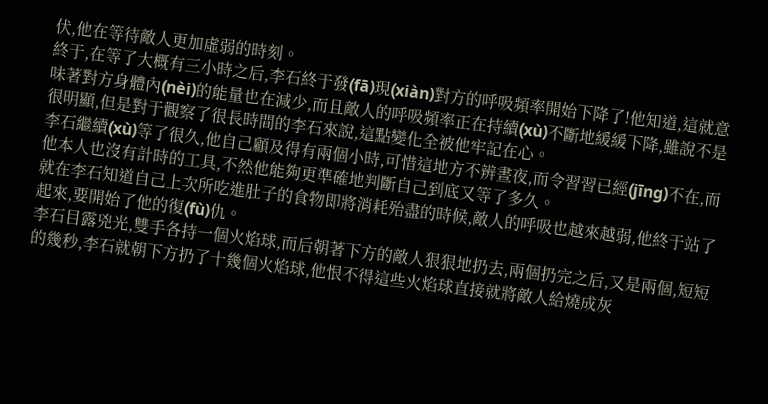伏,他在等待敵人更加虛弱的時刻。
終于,在等了大概有三小時之后,李石終于發(fā)現(xiàn)對方的呼吸頻率開始下降了!他知道,這就意味著對方身體內(nèi)的能量也在減少,而且敵人的呼吸頻率正在持續(xù)不斷地緩緩下降,雖說不是很明顯,但是對于觀察了很長時間的李石來說,這點變化全被他牢記在心。
李石繼續(xù)等了很久,他自己顧及得有兩個小時,可惜這地方不辨晝夜,而令習習已經(jīng)不在,而他本人也沒有計時的工具,不然他能夠更準確地判斷自己到底又等了多久。
就在李石知道自己上次所吃進肚子的食物即將消耗殆盡的時候,敵人的呼吸也越來越弱,他終于站了起來,要開始了他的復(fù)仇。
李石目露兇光,雙手各持一個火焰球,而后朝著下方的敵人狠狠地扔去,兩個扔完之后,又是兩個,短短的幾秒,李石就朝下方扔了十幾個火焰球,他恨不得這些火焰球直接就將敵人給燒成灰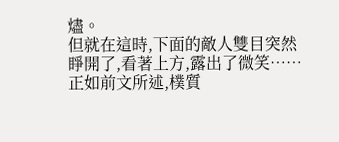燼。
但就在這時,下面的敵人雙目突然睜開了,看著上方,露出了微笑……
正如前文所述,樸質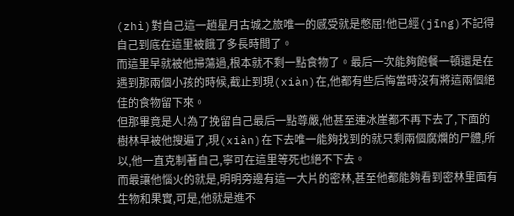(zhì)對自己這一趟星月古城之旅唯一的感受就是憋屈!他已經(jīng)不記得自己到底在這里被餓了多長時間了。
而這里早就被他掃蕩過,根本就不剩一點食物了。最后一次能夠飽餐一頓還是在遇到那兩個小孩的時候,截止到現(xiàn)在,他都有些后悔當時沒有將這兩個絕佳的食物留下來。
但那畢竟是人!為了挽留自己最后一點尊嚴,他甚至連冰崖都不再下去了,下面的樹林早被他搜遍了,現(xiàn)在下去唯一能夠找到的就只剩兩個腐爛的尸體,所以,他一直克制著自己,寧可在這里等死也絕不下去。
而最讓他惱火的就是,明明旁邊有這一大片的密林,甚至他都能夠看到密林里面有生物和果實,可是,他就是進不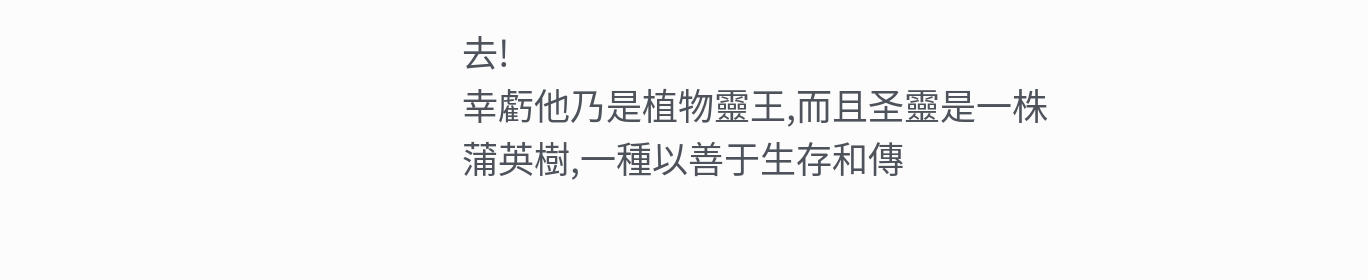去!
幸虧他乃是植物靈王,而且圣靈是一株蒲英樹,一種以善于生存和傳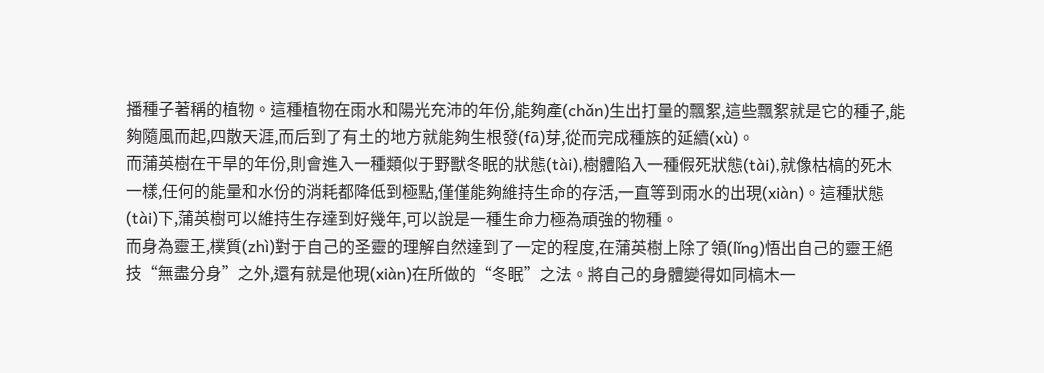播種子著稱的植物。這種植物在雨水和陽光充沛的年份,能夠產(chǎn)生出打量的飄絮,這些飄絮就是它的種子,能夠隨風而起,四散天涯,而后到了有土的地方就能夠生根發(fā)芽,從而完成種族的延續(xù)。
而蒲英樹在干旱的年份,則會進入一種類似于野獸冬眠的狀態(tài),樹體陷入一種假死狀態(tài),就像枯槁的死木一樣,任何的能量和水份的消耗都降低到極點,僅僅能夠維持生命的存活,一直等到雨水的出現(xiàn)。這種狀態(tài)下,蒲英樹可以維持生存達到好幾年,可以說是一種生命力極為頑強的物種。
而身為靈王,樸質(zhì)對于自己的圣靈的理解自然達到了一定的程度,在蒲英樹上除了領(lǐng)悟出自己的靈王絕技“無盡分身”之外,還有就是他現(xiàn)在所做的“冬眠”之法。將自己的身體變得如同槁木一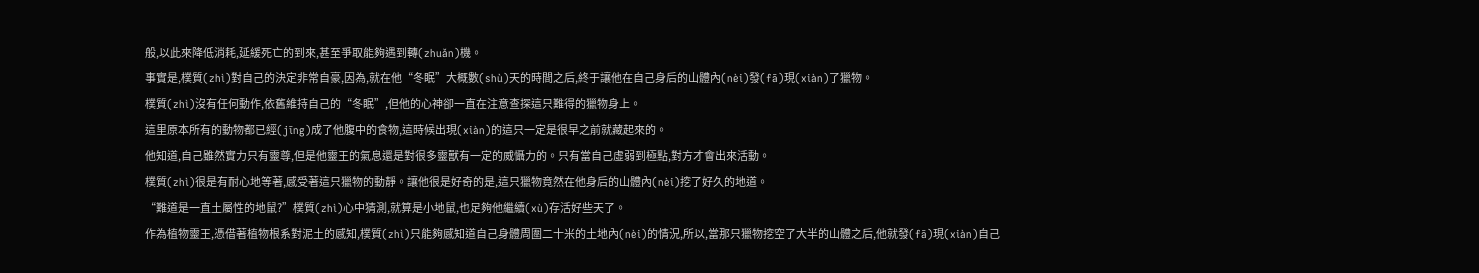般,以此來降低消耗,延緩死亡的到來,甚至爭取能夠遇到轉(zhuǎn)機。
事實是,樸質(zhì)對自己的決定非常自豪,因為,就在他“冬眠”大概數(shù)天的時間之后,終于讓他在自己身后的山體內(nèi)發(fā)現(xiàn)了獵物。
樸質(zhì)沒有任何動作,依舊維持自己的“冬眠”,但他的心神卻一直在注意查探這只難得的獵物身上。
這里原本所有的動物都已經(jīng)成了他腹中的食物,這時候出現(xiàn)的這只一定是很早之前就藏起來的。
他知道,自己雖然實力只有靈尊,但是他靈王的氣息還是對很多靈獸有一定的威懾力的。只有當自己虛弱到極點,對方才會出來活動。
樸質(zhì)很是有耐心地等著,感受著這只獵物的動靜。讓他很是好奇的是,這只獵物竟然在他身后的山體內(nèi)挖了好久的地道。
“難道是一直土屬性的地鼠?”樸質(zhì)心中猜測,就算是小地鼠,也足夠他繼續(xù)存活好些天了。
作為植物靈王,憑借著植物根系對泥土的感知,樸質(zhì)只能夠感知道自己身體周圍二十米的土地內(nèi)的情況,所以,當那只獵物挖空了大半的山體之后,他就發(fā)現(xiàn)自己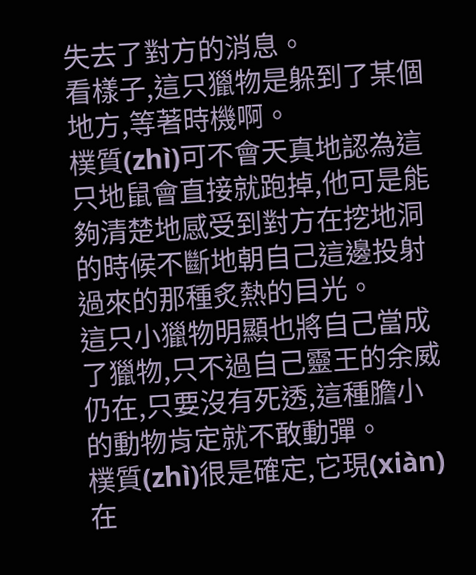失去了對方的消息。
看樣子,這只獵物是躲到了某個地方,等著時機啊。
樸質(zhì)可不會天真地認為這只地鼠會直接就跑掉,他可是能夠清楚地感受到對方在挖地洞的時候不斷地朝自己這邊投射過來的那種炙熱的目光。
這只小獵物明顯也將自己當成了獵物,只不過自己靈王的余威仍在,只要沒有死透,這種膽小的動物肯定就不敢動彈。
樸質(zhì)很是確定,它現(xiàn)在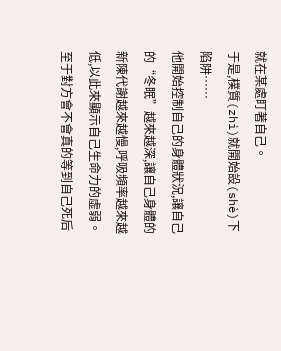就在某處盯著自己。
于是,樸質(zhì)就開始設(shè)下陷阱……
他開始控制自己的身體狀況,讓自己的“冬眠”越來越深,讓自己身體的新陳代謝越來越慢,呼吸頻率越來越低,以此來顯示自己生命力的虛弱。
至于對方會不會真的等到自己死后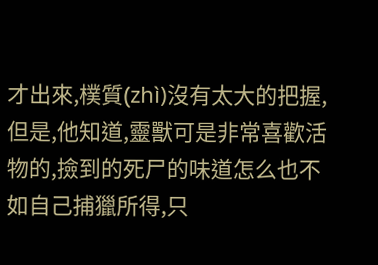才出來,樸質(zhì)沒有太大的把握,但是,他知道,靈獸可是非常喜歡活物的,撿到的死尸的味道怎么也不如自己捕獵所得,只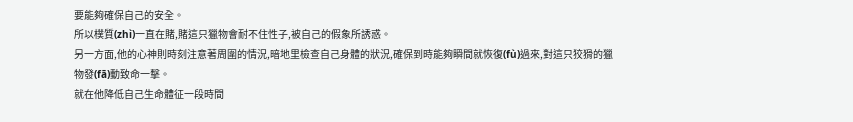要能夠確保自己的安全。
所以樸質(zhì)一直在賭,賭這只獵物會耐不住性子,被自己的假象所誘惑。
另一方面,他的心神則時刻注意著周圍的情況,暗地里檢查自己身體的狀況,確保到時能夠瞬間就恢復(fù)過來,對這只狡猾的獵物發(fā)動致命一擊。
就在他降低自己生命體征一段時間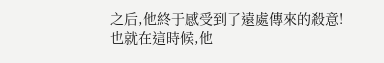之后,他終于感受到了遠處傳來的殺意!
也就在這時候,他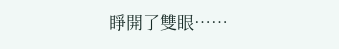睜開了雙眼……